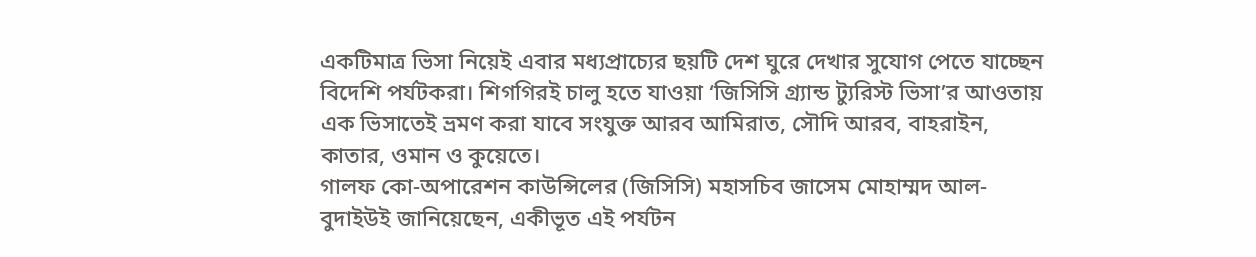একটিমাত্র ভিসা নিয়েই এবার মধ্যপ্রাচ্যের ছয়টি দেশ ঘুরে দেখার সুযোগ পেতে যাচ্ছেন বিদেশি পর্যটকরা। শিগগিরই চালু হতে যাওয়া ‘জিসিসি গ্র্যান্ড ট্যুরিস্ট ভিসা’র আওতায় এক ভিসাতেই ভ্রমণ করা যাবে সংযুক্ত আরব আমিরাত, সৌদি আরব, বাহরাইন, কাতার, ওমান ও কুয়েতে।
গালফ কো-অপারেশন কাউন্সিলের (জিসিসি) মহাসচিব জাসেম মোহাম্মদ আল-বুদাইউই জানিয়েছেন, একীভূত এই পর্যটন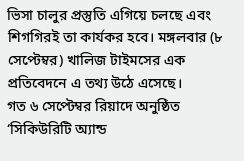ভিসা চালুর প্রস্তুতি এগিয়ে চলছে এবং শিগগিরই তা কার্যকর হবে। মঙ্গলবার (৮ সেপ্টেম্বর) খালিজ টাইমসের এক প্রতিবেদনে এ তথ্য উঠে এসেছে।
গত ৬ সেপ্টেম্বর রিয়াদে অনুষ্ঠিত ‘সিকিউরিটি অ্যান্ড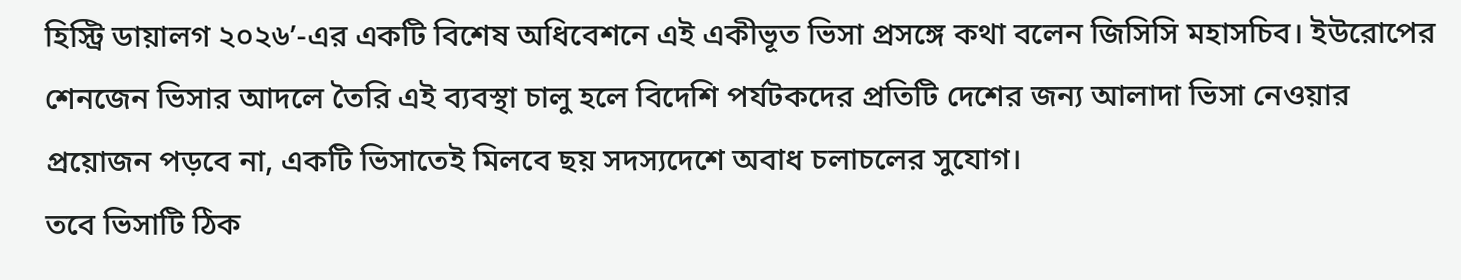হিস্ট্রি ডায়ালগ ২০২৬’-এর একটি বিশেষ অধিবেশনে এই একীভূত ভিসা প্রসঙ্গে কথা বলেন জিসিসি মহাসচিব। ইউরোপের শেনজেন ভিসার আদলে তৈরি এই ব্যবস্থা চালু হলে বিদেশি পর্যটকদের প্রতিটি দেশের জন্য আলাদা ভিসা নেওয়ার প্রয়োজন পড়বে না, একটি ভিসাতেই মিলবে ছয় সদস্যদেশে অবাধ চলাচলের সুযোগ।
তবে ভিসাটি ঠিক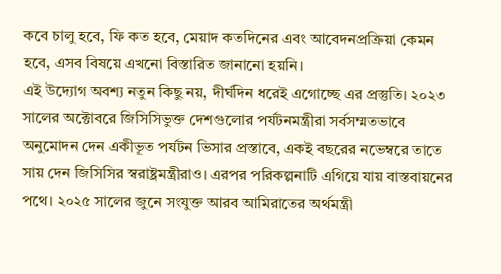কবে চালু হবে, ফি কত হবে, মেয়াদ কতদিনের এবং আবেদনপ্রক্রিয়া কেমন হবে, এসব বিষয়ে এখনো বিস্তারিত জানানো হয়নি।
এই উদ্যোগ অবশ্য নতুন কিছু নয়, দীর্ঘদিন ধরেই এগোচ্ছে এর প্রস্তুতি। ২০২৩ সালের অক্টোবরে জিসিসিভুক্ত দেশগুলোর পর্যটনমন্ত্রীরা সর্বসম্মতভাবে অনুমোদন দেন একীভূত পর্যটন ভিসার প্রস্তাবে, একই বছরের নভেম্বরে তাতে সায় দেন জিসিসির স্বরাষ্ট্রমন্ত্রীরাও। এরপর পরিকল্পনাটি এগিয়ে যায় বাস্তবায়নের পথে। ২০২৫ সালের জুনে সংযুক্ত আরব আমিরাতের অর্থমন্ত্রী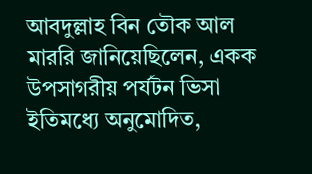আবদুল্লাহ বিন তৌক আল মাররি জানিয়েছিলেন, একক উপসাগরীয় পর্যটন ভিসা ইতিমধ্যে অনুমোদিত,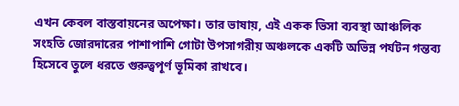এখন কেবল বাস্তবায়নের অপেক্ষা। তার ভাষায়, এই একক ভিসা ব্যবস্থা আঞ্চলিক সংহতি জোরদারের পাশাপাশি গোটা উপসাগরীয় অঞ্চলকে একটি অভিন্ন পর্যটন গন্তব্য হিসেবে তুলে ধরতে গুরুত্বপূর্ণ ভূমিকা রাখবে।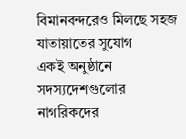বিমানবন্দরেও মিলছে সহজ যাতায়াতের সুযোগ
একই অনুষ্ঠানে সদস্যদেশগুলোর নাগরিকদের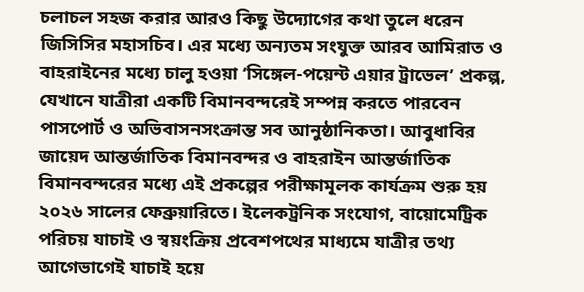চলাচল সহজ করার আরও কিছু উদ্যোগের কথা তুলে ধরেন জিসিসির মহাসচিব। এর মধ্যে অন্যতম সংযুক্ত আরব আমিরাত ও বাহরাইনের মধ্যে চালু হওয়া ‘সিঙ্গেল-পয়েন্ট এয়ার ট্রাভেল’ প্রকল্প, যেখানে যাত্রীরা একটি বিমানবন্দরেই সম্পন্ন করতে পারবেন পাসপোর্ট ও অভিবাসনসংক্রান্ত সব আনুষ্ঠানিকতা। আবুধাবির জায়েদ আন্তর্জাতিক বিমানবন্দর ও বাহরাইন আন্তর্জাতিক বিমানবন্দরের মধ্যে এই প্রকল্পের পরীক্ষামূলক কার্যক্রম শুরু হয় ২০২৬ সালের ফেব্রুয়ারিতে। ইলেকট্রনিক সংযোগ, বায়োমেট্রিক পরিচয় যাচাই ও স্বয়ংক্রিয় প্রবেশপথের মাধ্যমে যাত্রীর তথ্য আগেভাগেই যাচাই হয়ে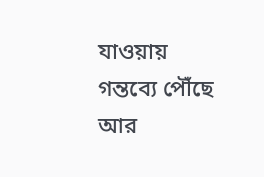যাওয়ায় গন্তব্যে পৌঁছে আর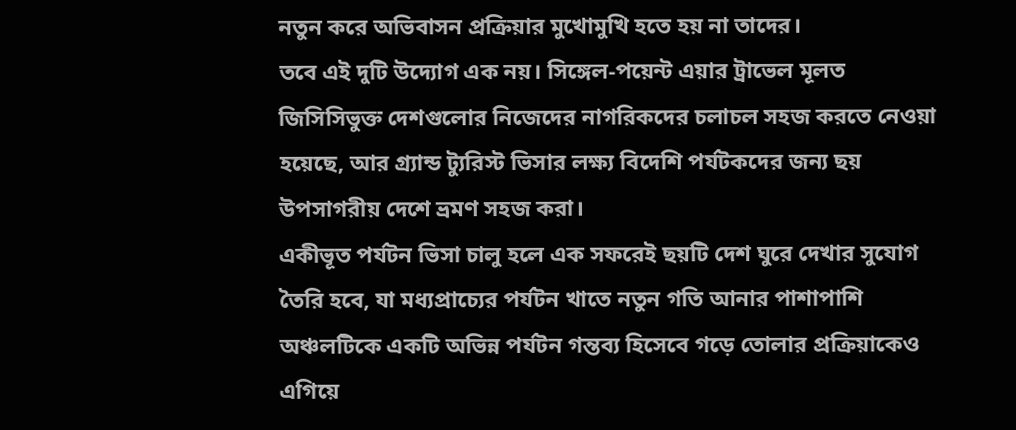নতুন করে অভিবাসন প্রক্রিয়ার মুখোমুখি হতে হয় না তাদের।
তবে এই দুটি উদ্যোগ এক নয়। সিঙ্গেল-পয়েন্ট এয়ার ট্রাভেল মূলত জিসিসিভুক্ত দেশগুলোর নিজেদের নাগরিকদের চলাচল সহজ করতে নেওয়া হয়েছে, আর গ্র্যান্ড ট্যুরিস্ট ভিসার লক্ষ্য বিদেশি পর্যটকদের জন্য ছয় উপসাগরীয় দেশে ভ্রমণ সহজ করা।
একীভূত পর্যটন ভিসা চালু হলে এক সফরেই ছয়টি দেশ ঘুরে দেখার সুযোগ তৈরি হবে, যা মধ্যপ্রাচ্যের পর্যটন খাতে নতুন গতি আনার পাশাপাশি অঞ্চলটিকে একটি অভিন্ন পর্যটন গন্তব্য হিসেবে গড়ে তোলার প্রক্রিয়াকেও এগিয়ে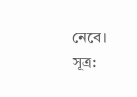নেবে।
সূত্র: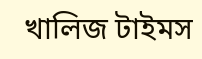খালিজ টাইমস